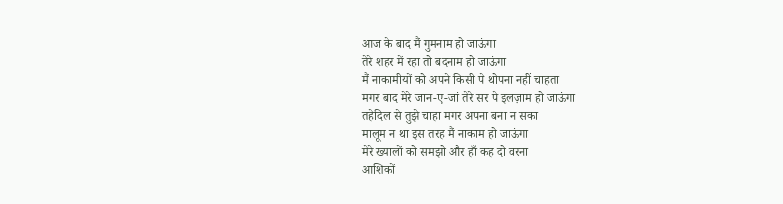आज के बाद मैं गुमनाम हो जाऊंगा
तेरे शहर में रहा तो बदनाम हो जाऊंगा
मैं नाकामीयों को अपने किसी पे थोपना नहीं चाहता
मगर बाद मेरे जान-ए-जां तेरे सर पे इलज़ाम हो जाऊंगा
तहेदिल से तुझे चाहा मगर अपना बना न सका
मालूम न था इस तरह मैं नाकाम हो जाऊंगा
मेरे ख्यालों को समझो और हाँ कह दो वरना
आशिकों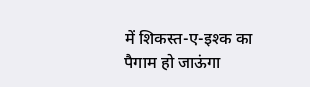में शिकस्त-ए-इश्क का पैगाम हो जाऊंगा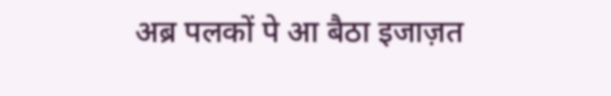अब्र पलकों पे आ बैठा इजाज़त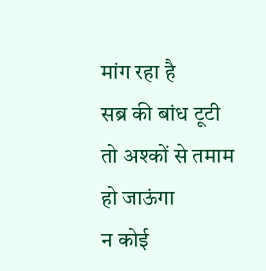मांग रहा है
सब्र की बांध टूटी तो अश्कों से तमाम हो जाऊंगा
न कोई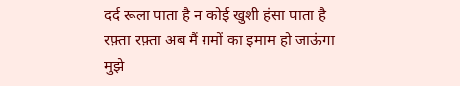दर्द रूला पाता है न कोई खुशी हंसा पाता है
रफ़्ता रफ़्ता अब मैं ग़मों का इमाम हो जाऊंगा
मुझे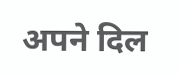अपने दिल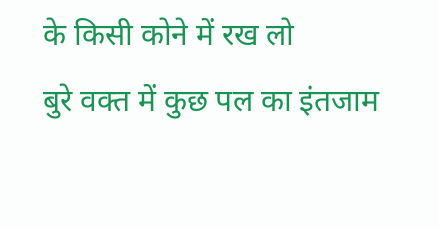के किसी कोने में रख लो
बुरे वक्त में कुछ पल का इंतजाम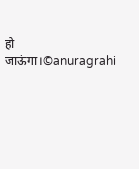हो जाऊंगा।©anuragrahi